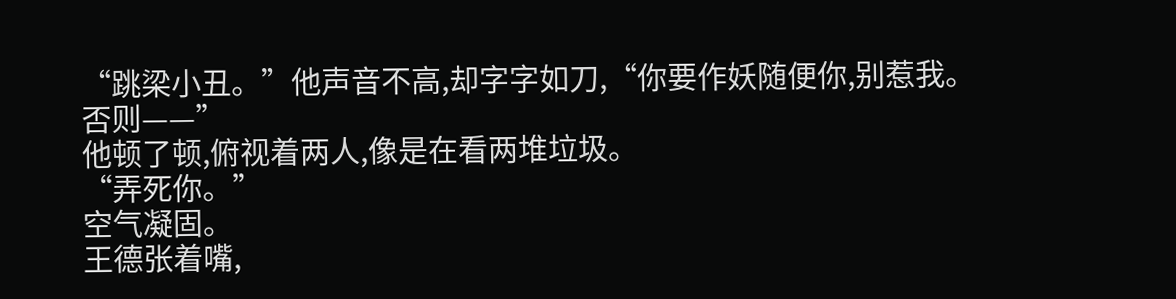“跳梁小丑。”他声音不高,却字字如刀,“你要作妖随便你,别惹我。
否则——”
他顿了顿,俯视着两人,像是在看两堆垃圾。
“弄死你。”
空气凝固。
王德张着嘴,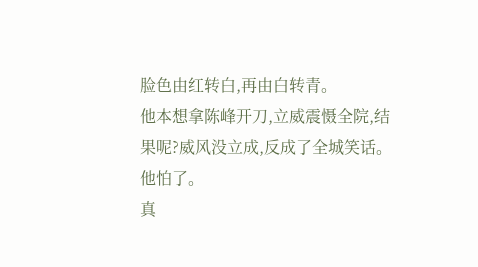脸色由红转白,再由白转青。
他本想拿陈峰开刀,立威震慑全院,结果呢?威风没立成,反成了全城笑话。
他怕了。
真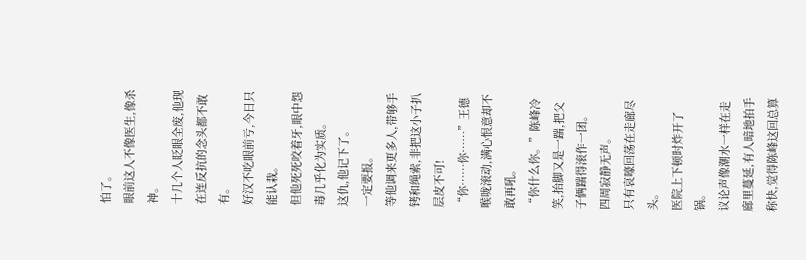怕了。
眼前这人不像医生,像杀神。
十几个人眨眼全废,他现在连反抗的念头都不敢有。
好汉不吃眼前亏,今日只能认栽。
但他死死咬着牙,眼中怨毒几乎化为实质。
这仇,他记下了。
一定要报。
等他调来更多人,带够手铐和绳索,非把这小子扒层皮不可!
“你……你……”王德喉咙滚动,满心恨意却不敢再吼。
“你什么你。”陈峰冷笑,抬脚又是一踹,把父子俩踹得滚作一团。
四周寂静无声。
只有哀嚎回荡在走廊尽头。
医院上下顿时炸开了锅。
议论声像潮水一样在走廊里蔓延,有人暗地拍手称快,觉得陈峰这回总算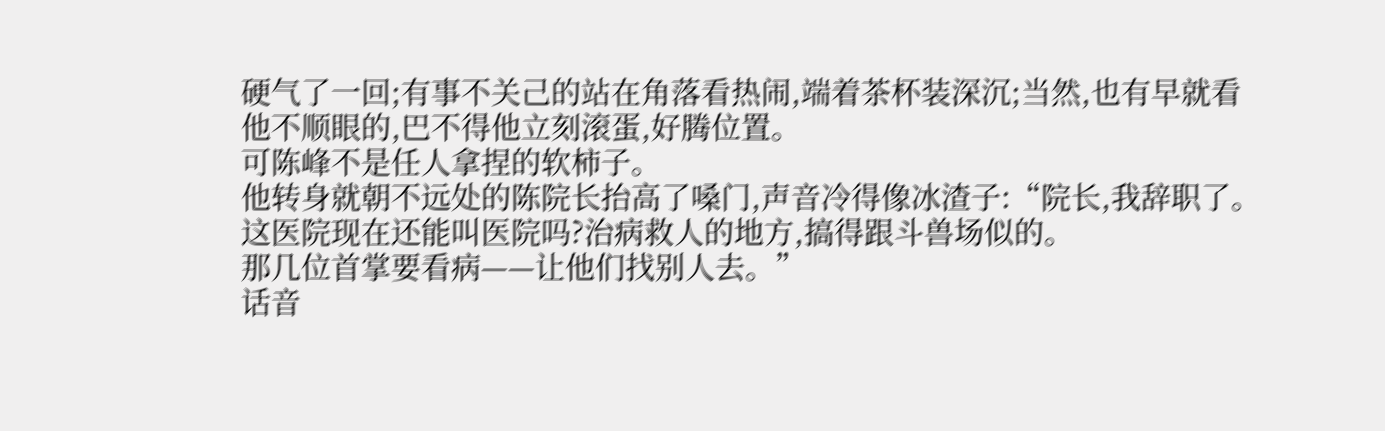硬气了一回;有事不关己的站在角落看热闹,端着茶杯装深沉;当然,也有早就看他不顺眼的,巴不得他立刻滚蛋,好腾位置。
可陈峰不是任人拿捏的软柿子。
他转身就朝不远处的陈院长抬高了嗓门,声音冷得像冰渣子:“院长,我辞职了。
这医院现在还能叫医院吗?治病救人的地方,搞得跟斗兽场似的。
那几位首掌要看病——让他们找别人去。”
话音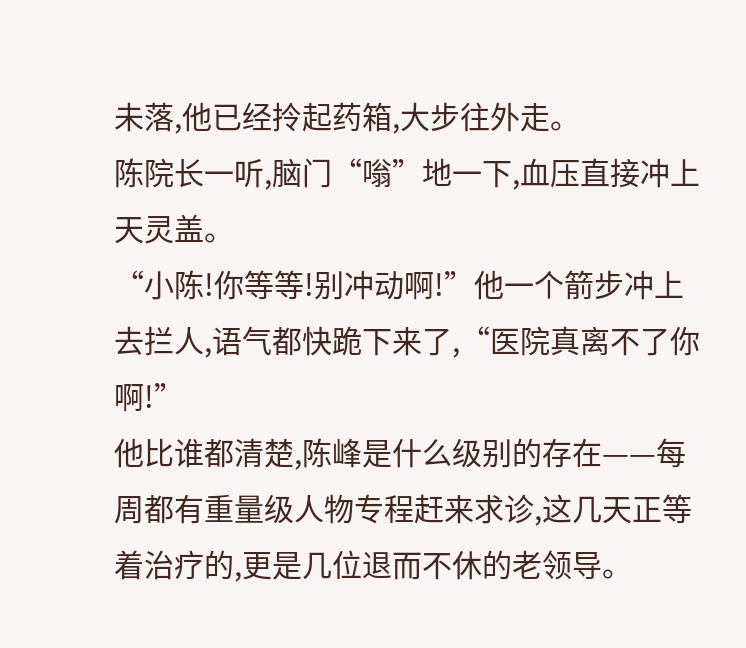未落,他已经拎起药箱,大步往外走。
陈院长一听,脑门“嗡”地一下,血压直接冲上天灵盖。
“小陈!你等等!别冲动啊!”他一个箭步冲上去拦人,语气都快跪下来了,“医院真离不了你啊!”
他比谁都清楚,陈峰是什么级别的存在——每周都有重量级人物专程赶来求诊,这几天正等着治疗的,更是几位退而不休的老领导。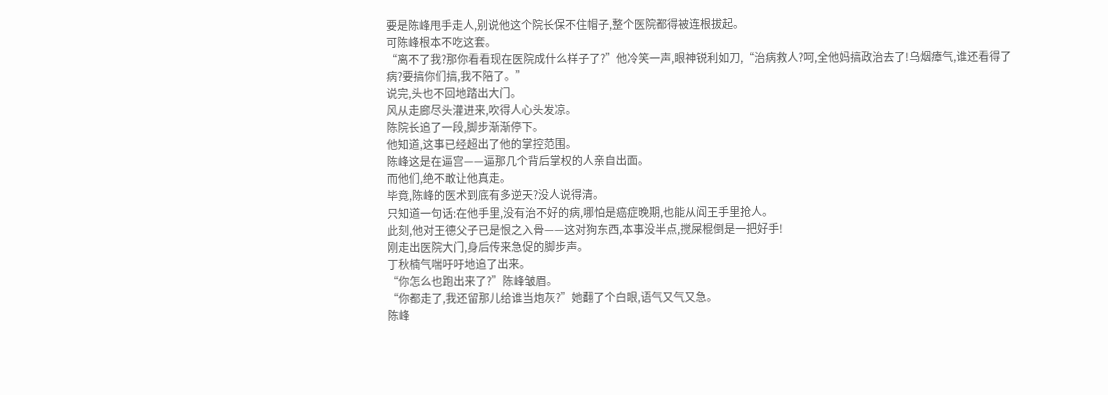要是陈峰甩手走人,别说他这个院长保不住帽子,整个医院都得被连根拔起。
可陈峰根本不吃这套。
“离不了我?那你看看现在医院成什么样子了?”他冷笑一声,眼神锐利如刀,“治病救人?呵,全他妈搞政治去了!乌烟瘴气,谁还看得了病?要搞你们搞,我不陪了。”
说完,头也不回地踏出大门。
风从走廊尽头灌进来,吹得人心头发凉。
陈院长追了一段,脚步渐渐停下。
他知道,这事已经超出了他的掌控范围。
陈峰这是在逼宫——逼那几个背后掌权的人亲自出面。
而他们,绝不敢让他真走。
毕竟,陈峰的医术到底有多逆天?没人说得清。
只知道一句话:在他手里,没有治不好的病,哪怕是癌症晚期,也能从阎王手里抢人。
此刻,他对王德父子已是恨之入骨——这对狗东西,本事没半点,搅屎棍倒是一把好手!
刚走出医院大门,身后传来急促的脚步声。
丁秋楠气喘吁吁地追了出来。
“你怎么也跑出来了?”陈峰皱眉。
“你都走了,我还留那儿给谁当炮灰?”她翻了个白眼,语气又气又急。
陈峰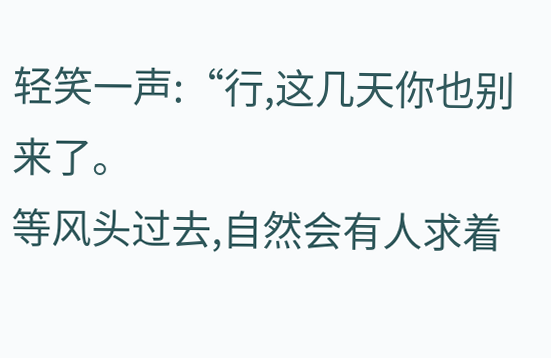轻笑一声:“行,这几天你也别来了。
等风头过去,自然会有人求着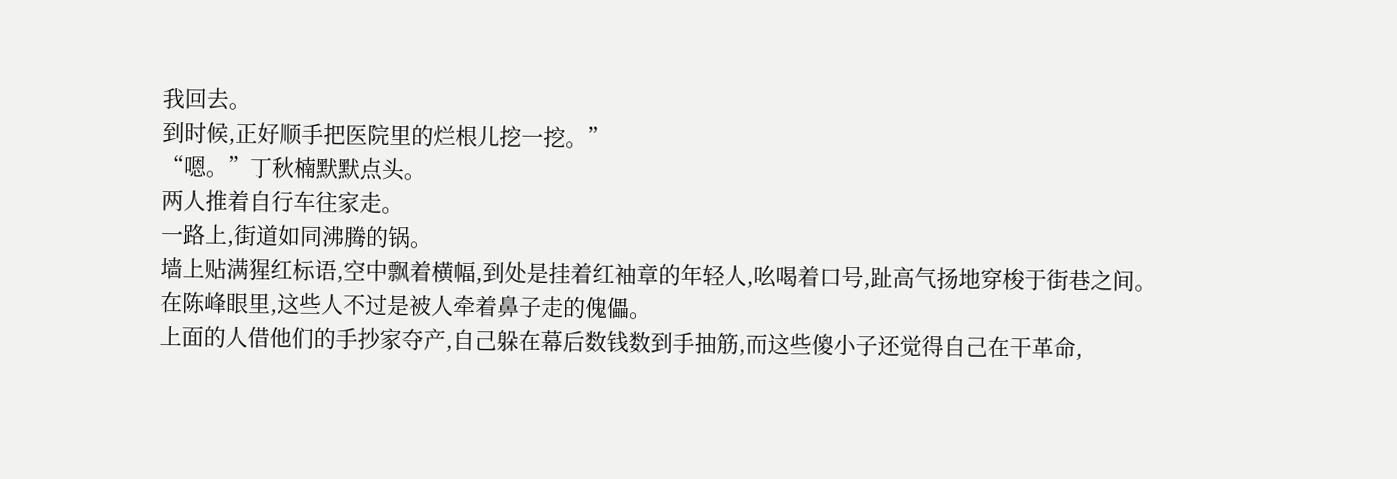我回去。
到时候,正好顺手把医院里的烂根儿挖一挖。”
“嗯。”丁秋楠默默点头。
两人推着自行车往家走。
一路上,街道如同沸腾的锅。
墙上贴满猩红标语,空中飘着横幅,到处是挂着红袖章的年轻人,吆喝着口号,趾高气扬地穿梭于街巷之间。
在陈峰眼里,这些人不过是被人牵着鼻子走的傀儡。
上面的人借他们的手抄家夺产,自己躲在幕后数钱数到手抽筋,而这些傻小子还觉得自己在干革命,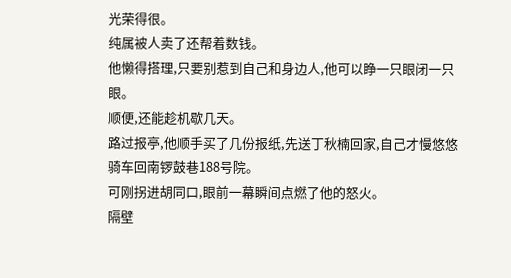光荣得很。
纯属被人卖了还帮着数钱。
他懒得搭理,只要别惹到自己和身边人,他可以睁一只眼闭一只眼。
顺便,还能趁机歇几天。
路过报亭,他顺手买了几份报纸,先送丁秋楠回家,自己才慢悠悠骑车回南锣鼓巷188号院。
可刚拐进胡同口,眼前一幕瞬间点燃了他的怒火。
隔壁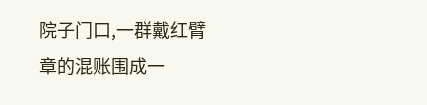院子门口,一群戴红臂章的混账围成一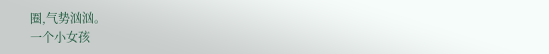圈,气势汹汹。
一个小女孩